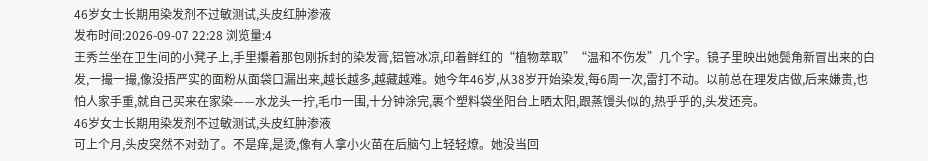46岁女士长期用染发剂不过敏测试,头皮红肿渗液
发布时间:2026-09-07 22:28 浏览量:4
王秀兰坐在卫生间的小凳子上,手里攥着那包刚拆封的染发膏,铝管冰凉,印着鲜红的“植物萃取”“温和不伤发”几个字。镜子里映出她鬓角新冒出来的白发,一撮一撮,像没捂严实的面粉从面袋口漏出来,越长越多,越藏越难。她今年46岁,从38岁开始染发,每6周一次,雷打不动。以前总在理发店做,后来嫌贵,也怕人家手重,就自己买来在家染——水龙头一拧,毛巾一围,十分钟涂完,裹个塑料袋坐阳台上晒太阳,跟蒸馒头似的,热乎乎的,头发还亮。
46岁女士长期用染发剂不过敏测试,头皮红肿渗液
可上个月,头皮突然不对劲了。不是痒,是烫,像有人拿小火苗在后脑勺上轻轻燎。她没当回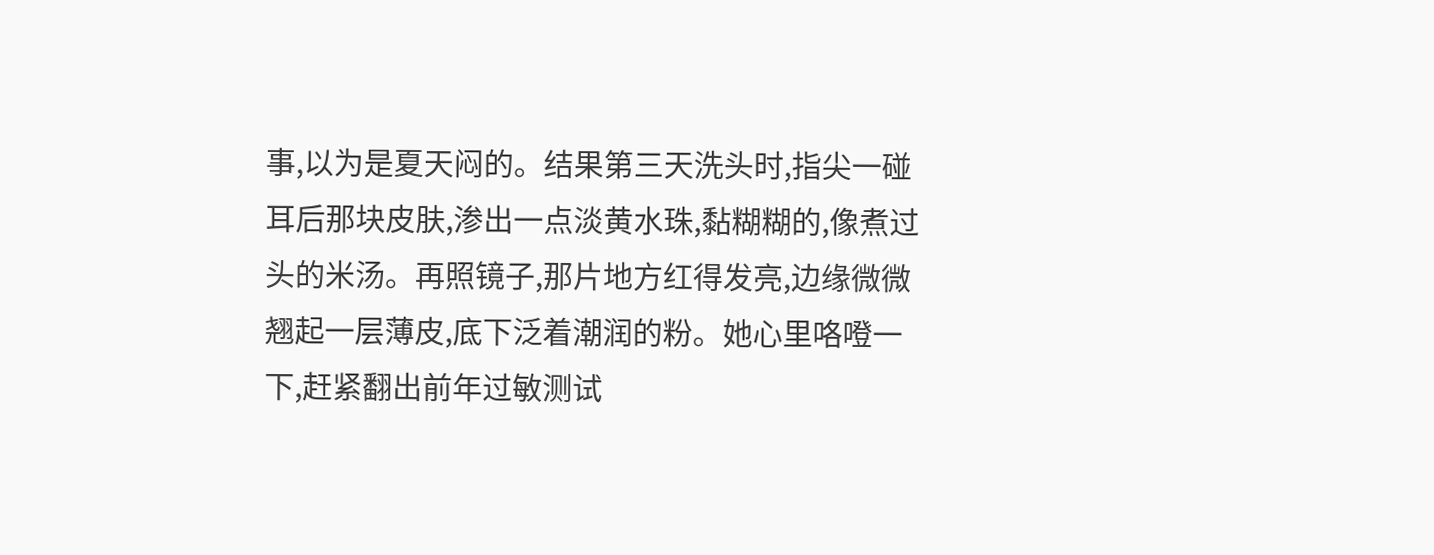事,以为是夏天闷的。结果第三天洗头时,指尖一碰耳后那块皮肤,渗出一点淡黄水珠,黏糊糊的,像煮过头的米汤。再照镜子,那片地方红得发亮,边缘微微翘起一层薄皮,底下泛着潮润的粉。她心里咯噔一下,赶紧翻出前年过敏测试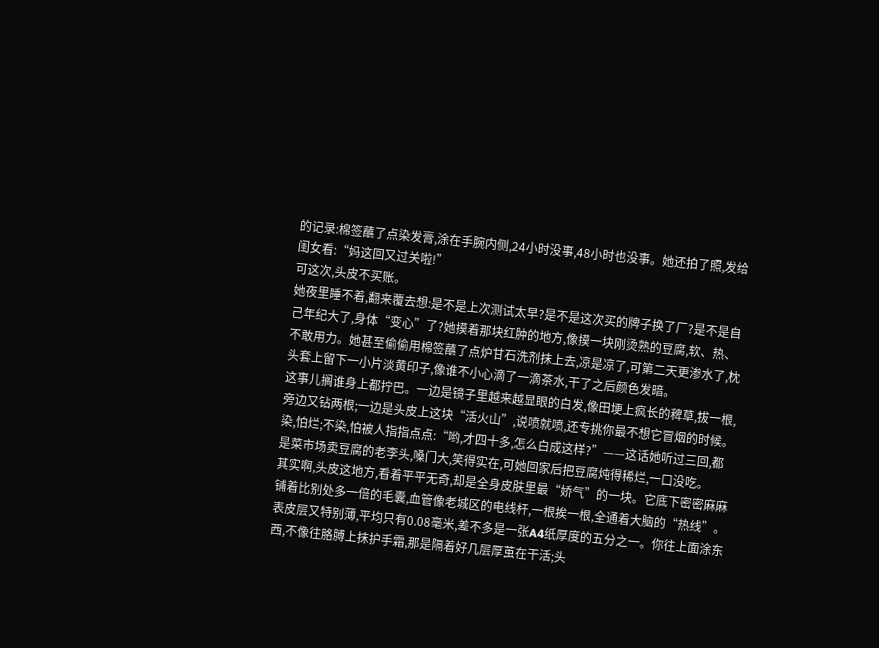的记录:棉签蘸了点染发膏,涂在手腕内侧,24小时没事,48小时也没事。她还拍了照,发给闺女看:“妈这回又过关啦!”
可这次,头皮不买账。
她夜里睡不着,翻来覆去想:是不是上次测试太早?是不是这次买的牌子换了厂?是不是自己年纪大了,身体“变心”了?她摸着那块红肿的地方,像摸一块刚烫熟的豆腐,软、热、不敢用力。她甚至偷偷用棉签蘸了点炉甘石洗剂抹上去,凉是凉了,可第二天更渗水了,枕头套上留下一小片淡黄印子,像谁不小心滴了一滴茶水,干了之后颜色发暗。
这事儿搁谁身上都拧巴。一边是镜子里越来越显眼的白发,像田埂上疯长的稗草,拔一根,旁边又钻两根;一边是头皮上这块“活火山”,说喷就喷,还专挑你最不想它冒烟的时候。染,怕烂;不染,怕被人指指点点:“哟,才四十多,怎么白成这样?”——这话她听过三回,都是菜市场卖豆腐的老李头,嗓门大,笑得实在,可她回家后把豆腐炖得稀烂,一口没吃。
其实啊,头皮这地方,看着平平无奇,却是全身皮肤里最“娇气”的一块。它底下密密麻麻铺着比别处多一倍的毛囊,血管像老城区的电线杆,一根挨一根,全通着大脑的“热线”。表皮层又特别薄,平均只有0.08毫米,差不多是一张A4纸厚度的五分之一。你往上面涂东西,不像往胳膊上抹护手霜,那是隔着好几层厚茧在干活;头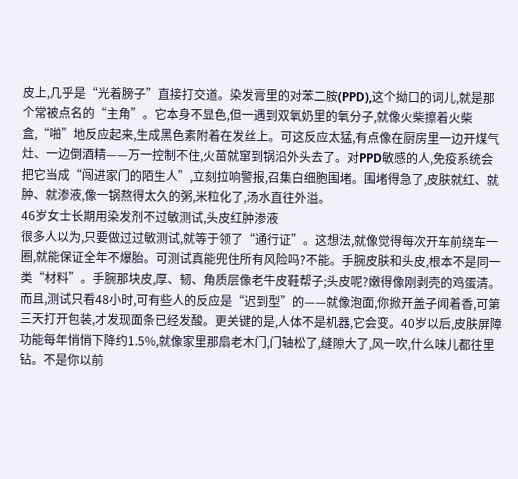皮上,几乎是“光着膀子”直接打交道。染发膏里的对苯二胺(PPD),这个拗口的词儿,就是那个常被点名的“主角”。它本身不显色,但一遇到双氧奶里的氧分子,就像火柴擦着火柴盒,“啪”地反应起来,生成黑色素附着在发丝上。可这反应太猛,有点像在厨房里一边开煤气灶、一边倒酒精——万一控制不住,火苗就窜到锅沿外头去了。对PPD敏感的人,免疫系统会把它当成“闯进家门的陌生人”,立刻拉响警报,召集白细胞围堵。围堵得急了,皮肤就红、就肿、就渗液,像一锅熬得太久的粥,米粒化了,汤水直往外溢。
46岁女士长期用染发剂不过敏测试,头皮红肿渗液
很多人以为,只要做过过敏测试,就等于领了“通行证”。这想法,就像觉得每次开车前绕车一圈,就能保证全年不爆胎。可测试真能兜住所有风险吗?不能。手腕皮肤和头皮,根本不是同一类“材料”。手腕那块皮,厚、韧、角质层像老牛皮鞋帮子;头皮呢?嫩得像刚剥壳的鸡蛋清。而且,测试只看48小时,可有些人的反应是“迟到型”的——就像泡面,你掀开盖子闻着香,可第三天打开包装,才发现面条已经发酸。更关键的是,人体不是机器,它会变。40岁以后,皮肤屏障功能每年悄悄下降约1.5%,就像家里那扇老木门,门轴松了,缝隙大了,风一吹,什么味儿都往里钻。不是你以前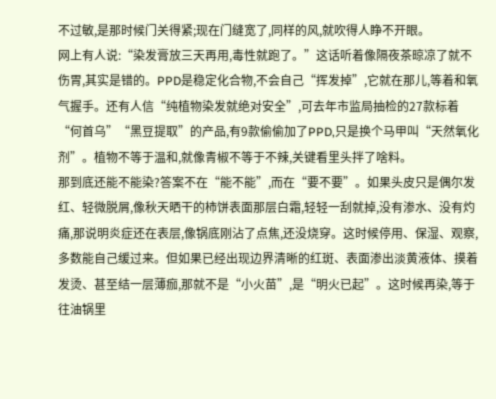不过敏,是那时候门关得紧;现在门缝宽了,同样的风,就吹得人睁不开眼。
网上有人说:“染发膏放三天再用,毒性就跑了。”这话听着像隔夜茶晾凉了就不伤胃,其实是错的。PPD是稳定化合物,不会自己“挥发掉”,它就在那儿,等着和氧气握手。还有人信“纯植物染发就绝对安全”,可去年市监局抽检的27款标着“何首乌”“黑豆提取”的产品,有9款偷偷加了PPD,只是换个马甲叫“天然氧化剂”。植物不等于温和,就像青椒不等于不辣,关键看里头拌了啥料。
那到底还能不能染?答案不在“能不能”,而在“要不要”。如果头皮只是偶尔发红、轻微脱屑,像秋天晒干的柿饼表面那层白霜,轻轻一刮就掉,没有渗水、没有灼痛,那说明炎症还在表层,像锅底刚沾了点焦,还没烧穿。这时候停用、保湿、观察,多数能自己缓过来。但如果已经出现边界清晰的红斑、表面渗出淡黄液体、摸着发烫、甚至结一层薄痂,那就不是“小火苗”,是“明火已起”。这时候再染,等于往油锅里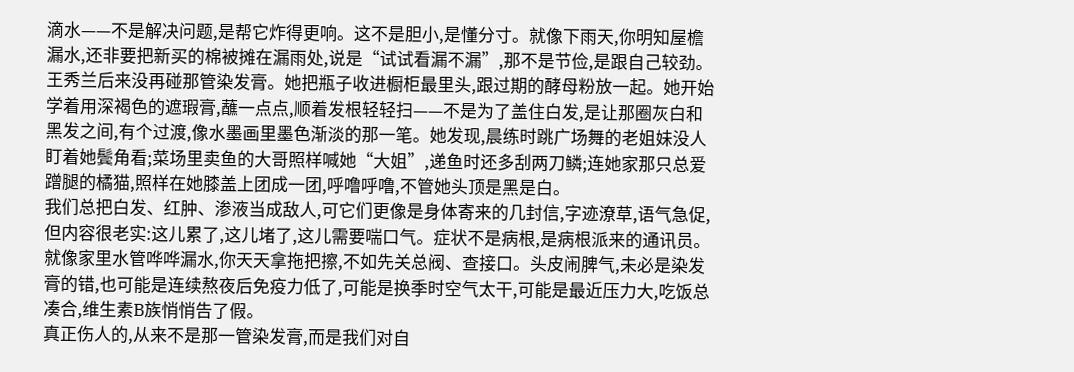滴水——不是解决问题,是帮它炸得更响。这不是胆小,是懂分寸。就像下雨天,你明知屋檐漏水,还非要把新买的棉被摊在漏雨处,说是“试试看漏不漏”,那不是节俭,是跟自己较劲。
王秀兰后来没再碰那管染发膏。她把瓶子收进橱柜最里头,跟过期的酵母粉放一起。她开始学着用深褐色的遮瑕膏,蘸一点点,顺着发根轻轻扫——不是为了盖住白发,是让那圈灰白和黑发之间,有个过渡,像水墨画里墨色渐淡的那一笔。她发现,晨练时跳广场舞的老姐妹没人盯着她鬓角看;菜场里卖鱼的大哥照样喊她“大姐”,递鱼时还多刮两刀鳞;连她家那只总爱蹭腿的橘猫,照样在她膝盖上团成一团,呼噜呼噜,不管她头顶是黑是白。
我们总把白发、红肿、渗液当成敌人,可它们更像是身体寄来的几封信,字迹潦草,语气急促,但内容很老实:这儿累了,这儿堵了,这儿需要喘口气。症状不是病根,是病根派来的通讯员。就像家里水管哗哗漏水,你天天拿拖把擦,不如先关总阀、查接口。头皮闹脾气,未必是染发膏的错,也可能是连续熬夜后免疫力低了,可能是换季时空气太干,可能是最近压力大,吃饭总凑合,维生素B族悄悄告了假。
真正伤人的,从来不是那一管染发膏,而是我们对自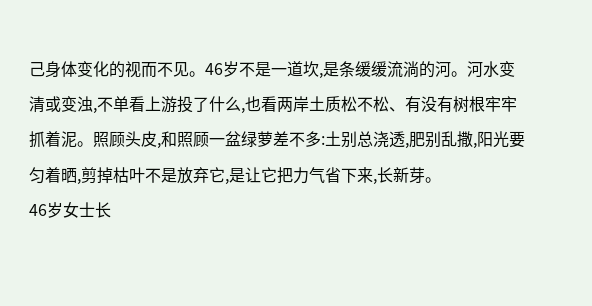己身体变化的视而不见。46岁不是一道坎,是条缓缓流淌的河。河水变清或变浊,不单看上游投了什么,也看两岸土质松不松、有没有树根牢牢抓着泥。照顾头皮,和照顾一盆绿萝差不多:土别总浇透,肥别乱撒,阳光要匀着晒,剪掉枯叶不是放弃它,是让它把力气省下来,长新芽。
46岁女士长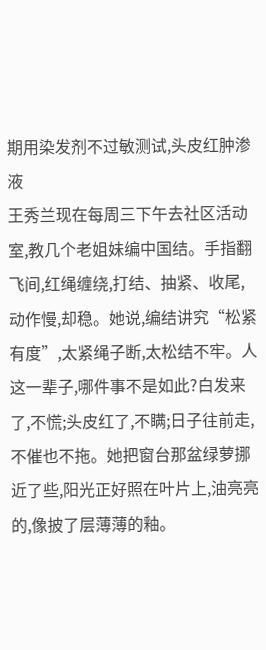期用染发剂不过敏测试,头皮红肿渗液
王秀兰现在每周三下午去社区活动室,教几个老姐妹编中国结。手指翻飞间,红绳缠绕,打结、抽紧、收尾,动作慢,却稳。她说,编结讲究“松紧有度”,太紧绳子断,太松结不牢。人这一辈子,哪件事不是如此?白发来了,不慌;头皮红了,不瞒;日子往前走,不催也不拖。她把窗台那盆绿萝挪近了些,阳光正好照在叶片上,油亮亮的,像披了层薄薄的釉。